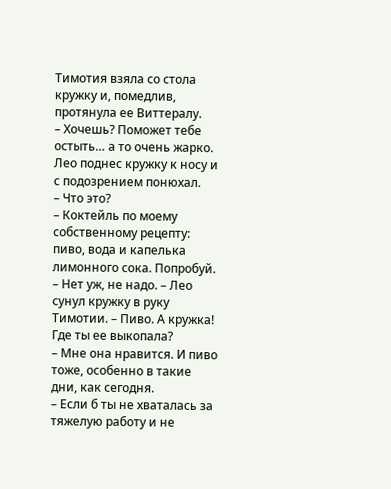Тимотия взяла со стола кружку и, помедлив, протянула ее Виттералу.
– Хочешь? Поможет тебе остыть… а то очень жарко.
Лео поднес кружку к носу и с подозрением понюхал.
– Что это?
– Коктейль по моему собственному рецепту: пиво, вода и капелька лимонного сока. Попробуй.
– Нет уж, не надо. – Лео сунул кружку в руку Тимотии. – Пиво. А кружка! Где ты ее выкопала?
– Мне она нравится. И пиво тоже, особенно в такие дни, как сегодня.
– Если б ты не хваталась за тяжелую работу и не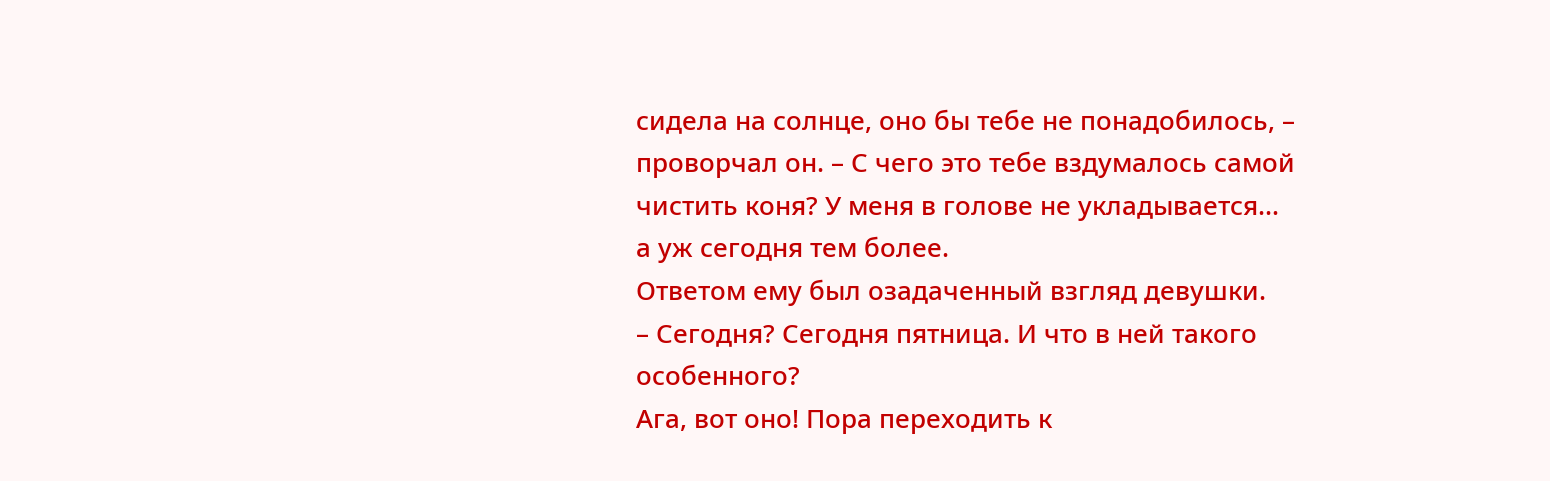сидела на солнце, оно бы тебе не понадобилось, – проворчал он. – С чего это тебе вздумалось самой чистить коня? У меня в голове не укладывается… а уж сегодня тем более.
Ответом ему был озадаченный взгляд девушки.
– Сегодня? Сегодня пятница. И что в ней такого особенного?
Ага, вот оно! Пора переходить к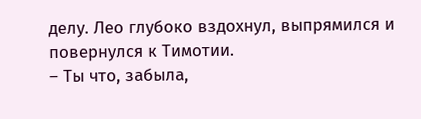делу. Лео глубоко вздохнул, выпрямился и повернулся к Тимотии.
– Ты что, забыла,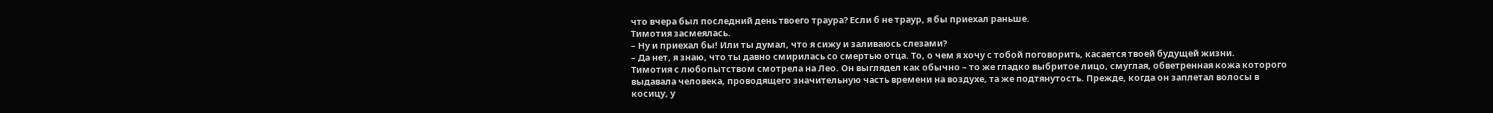что вчера был последний день твоего траура? Если б не траур, я бы приехал раньше.
Тимотия засмеялась.
– Ну и приехал бы! Или ты думал, что я сижу и заливаюсь слезами?
– Да нет, я знаю, что ты давно смирилась со смертью отца. То, о чем я хочу с тобой поговорить, касается твоей будущей жизни.
Тимотия с любопытством смотрела на Лео. Он выглядел как обычно – то же гладко выбритое лицо, смуглая, обветренная кожа которого выдавала человека, проводящего значительную часть времени на воздухе, та же подтянутость. Прежде, когда он заплетал волосы в косицу, у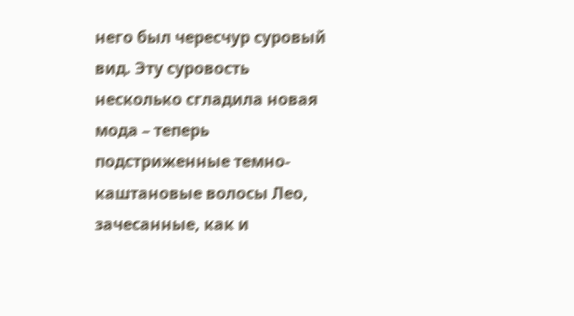него был чересчур суровый вид. Эту суровость несколько сгладила новая мода – теперь подстриженные темно-каштановые волосы Лео, зачесанные, как и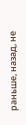раньше, назад, не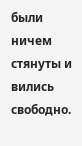были ничем стянуты и вились свободно.